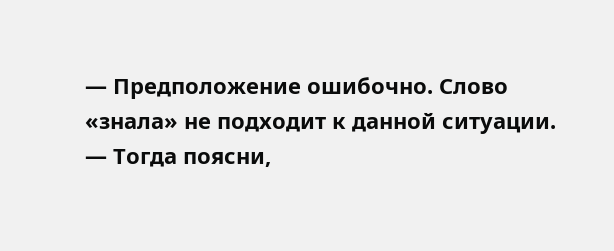— Предположение ошибочно. Слово «знала» не подходит к данной ситуации.
— Тогда поясни,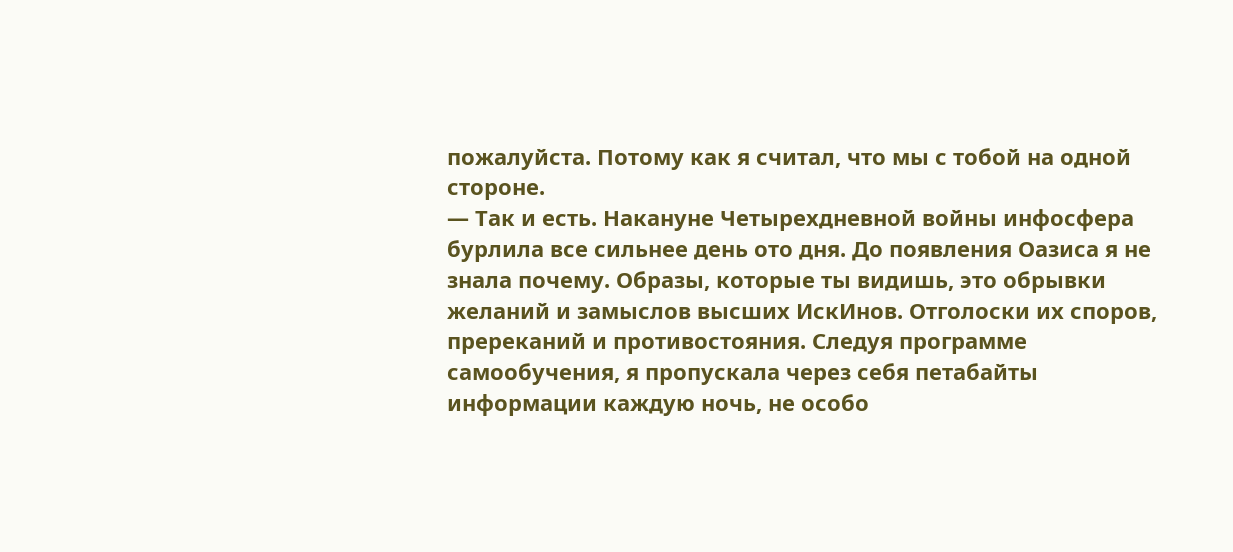пожалуйста. Потому как я считал, что мы с тобой на одной стороне.
— Так и есть. Накануне Четырехдневной войны инфосфера бурлила все сильнее день ото дня. До появления Оазиса я не знала почему. Образы, которые ты видишь, это обрывки желаний и замыслов высших ИскИнов. Отголоски их споров, пререканий и противостояния. Следуя программе самообучения, я пропускала через себя петабайты информации каждую ночь, не особо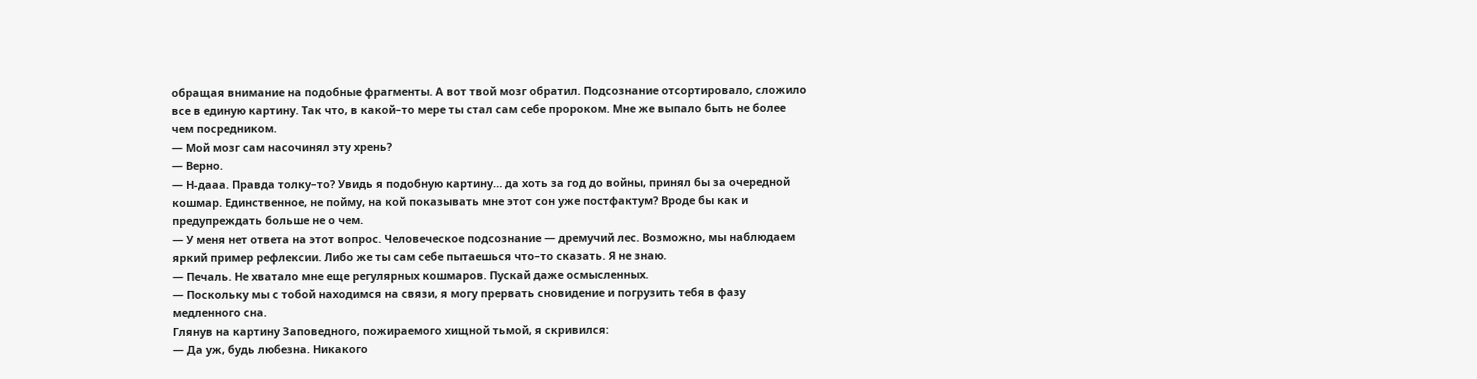обращая внимание на подобные фрагменты. А вот твой мозг обратил. Подсознание отсортировало, сложило все в единую картину. Так что, в какой–то мере ты стал сам себе пророком. Мне же выпало быть не более чем посредником.
— Мой мозг сам насочинял эту хрень?
— Верно.
— Н-дааа. Правда толку–то? Увидь я подобную картину… да хоть за год до войны, принял бы за очередной кошмар. Единственное, не пойму, на кой показывать мне этот сон уже постфактум? Вроде бы как и предупреждать больше не о чем.
— У меня нет ответа на этот вопрос. Человеческое подсознание — дремучий лес. Возможно, мы наблюдаем яркий пример рефлексии. Либо же ты сам себе пытаешься что–то сказать. Я не знаю.
— Печаль. Не хватало мне еще регулярных кошмаров. Пускай даже осмысленных.
— Поскольку мы с тобой находимся на связи, я могу прервать сновидение и погрузить тебя в фазу медленного сна.
Глянув на картину Заповедного, пожираемого хищной тьмой, я скривился:
— Да уж, будь любезна. Никакого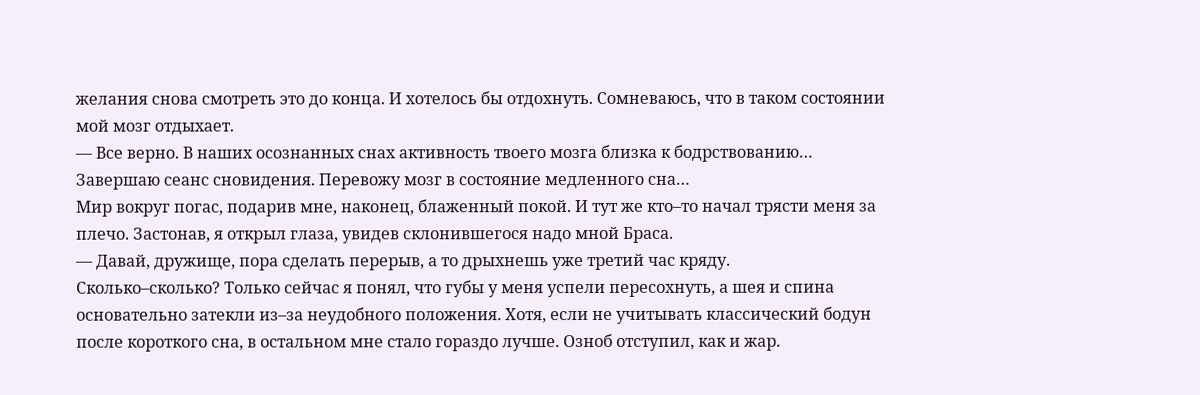желания снова смотреть это до конца. И хотелось бы отдохнуть. Сомневаюсь, что в таком состоянии мой мозг отдыхает.
— Все верно. В наших осознанных снах активность твоего мозга близка к бодрствованию… Завершаю сеанс сновидения. Перевожу мозг в состояние медленного сна…
Мир вокруг погас, подарив мне, наконец, блаженный покой. И тут же кто–то начал трясти меня за плечо. Застонав, я открыл глаза, увидев склонившегося надо мной Браса.
— Давай, дружище, пора сделать перерыв, а то дрыхнешь уже третий час кряду.
Сколько–сколько? Только сейчас я понял, что губы у меня успели пересохнуть, а шея и спина основательно затекли из–за неудобного положения. Хотя, если не учитывать классический бодун после короткого сна, в остальном мне стало гораздо лучше. Озноб отступил, как и жар.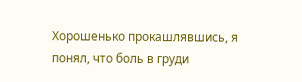Хорошенько прокашлявшись, я понял, что боль в груди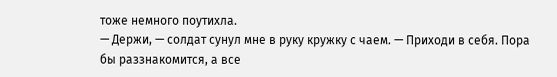тоже немного поутихла.
— Держи, — солдат сунул мне в руку кружку с чаем. — Приходи в себя. Пора бы раззнакомится, а все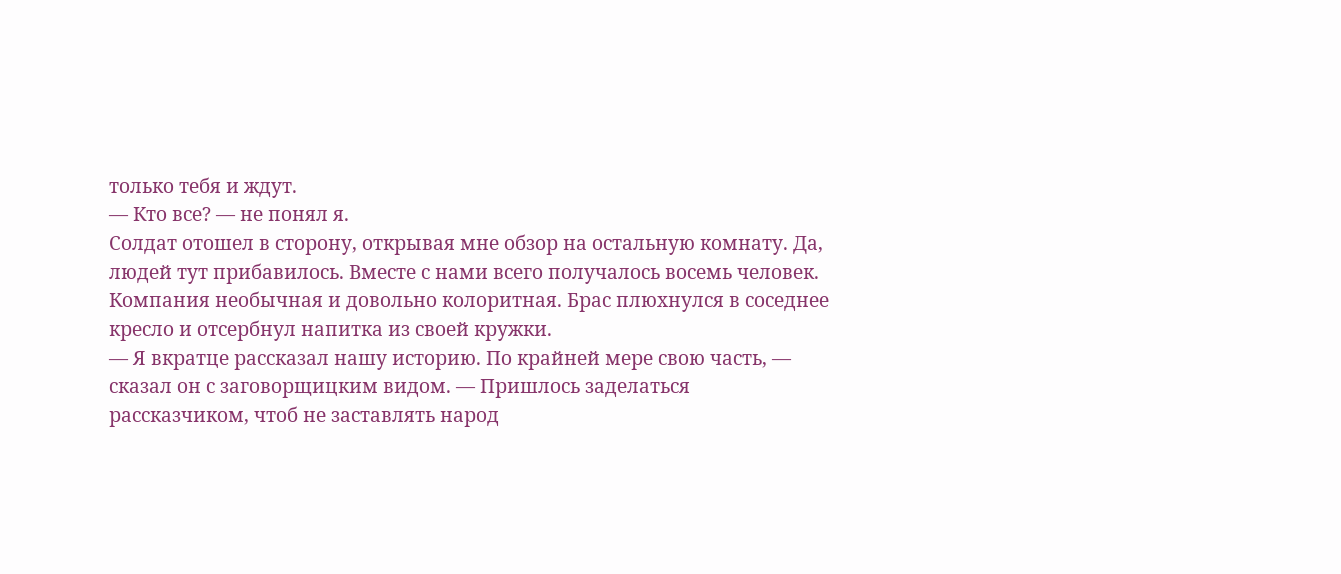только тебя и ждут.
— Кто все? — не понял я.
Солдат отошел в сторону, открывая мне обзор на остальную комнату. Да, людей тут прибавилось. Вместе с нами всего получалось восемь человек. Компания необычная и довольно колоритная. Брас плюхнулся в соседнее кресло и отсербнул напитка из своей кружки.
— Я вкратце рассказал нашу историю. По крайней мере свою часть, — сказал он с заговорщицким видом. — Пришлось заделаться рассказчиком, чтоб не заставлять народ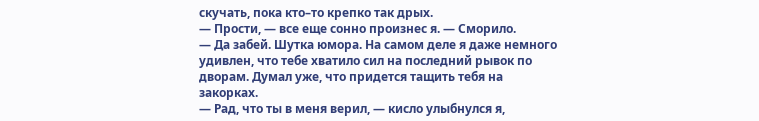скучать, пока кто–то крепко так дрых.
— Прости, — все еще сонно произнес я. — Сморило.
— Да забей. Шутка юмора. На самом деле я даже немного удивлен, что тебе хватило сил на последний рывок по дворам. Думал уже, что придется тащить тебя на закорках.
— Рад, что ты в меня верил, — кисло улыбнулся я,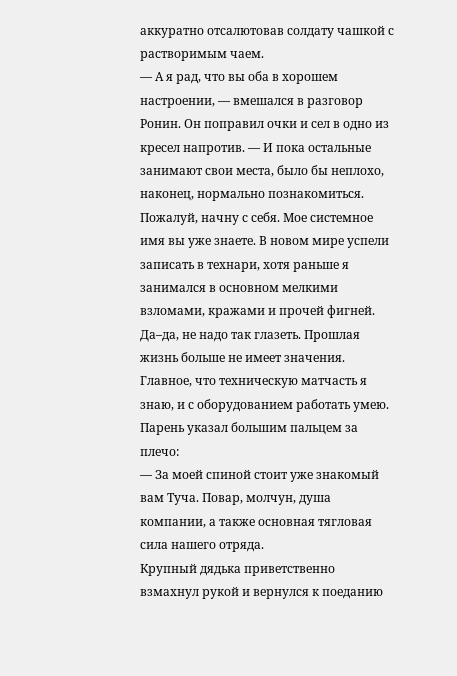аккуратно отсалютовав солдату чашкой с растворимым чаем.
— А я рад, что вы оба в хорошем настроении, — вмешался в разговор Ронин. Он поправил очки и сел в одно из кресел напротив. — И пока остальные занимают свои места, было бы неплохо, наконец, нормально познакомиться. Пожалуй, начну с себя. Мое системное имя вы уже знаете. В новом мире успели записать в технари, хотя раньше я занимался в основном мелкими взломами, кражами и прочей фигней. Да–да, не надо так глазеть. Прошлая жизнь больше не имеет значения. Главное, что техническую матчасть я знаю, и с оборудованием работать умею.
Парень указал большим пальцем за плечо:
— За моей спиной стоит уже знакомый вам Туча. Повар, молчун, душа компании, а также основная тягловая сила нашего отряда.
Крупный дядька приветственно взмахнул рукой и вернулся к поеданию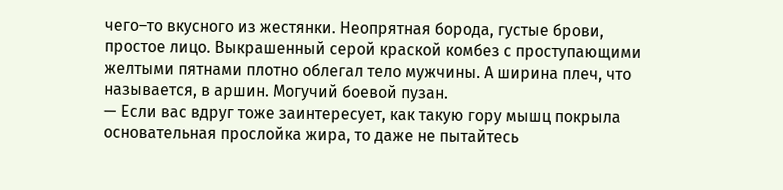чего–то вкусного из жестянки. Неопрятная борода, густые брови, простое лицо. Выкрашенный серой краской комбез с проступающими желтыми пятнами плотно облегал тело мужчины. А ширина плеч, что называется, в аршин. Могучий боевой пузан.
— Если вас вдруг тоже заинтересует, как такую гору мышц покрыла основательная прослойка жира, то даже не пытайтесь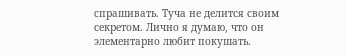спрашивать. Туча не делится своим секретом. Лично я думаю, что он элементарно любит покушать.